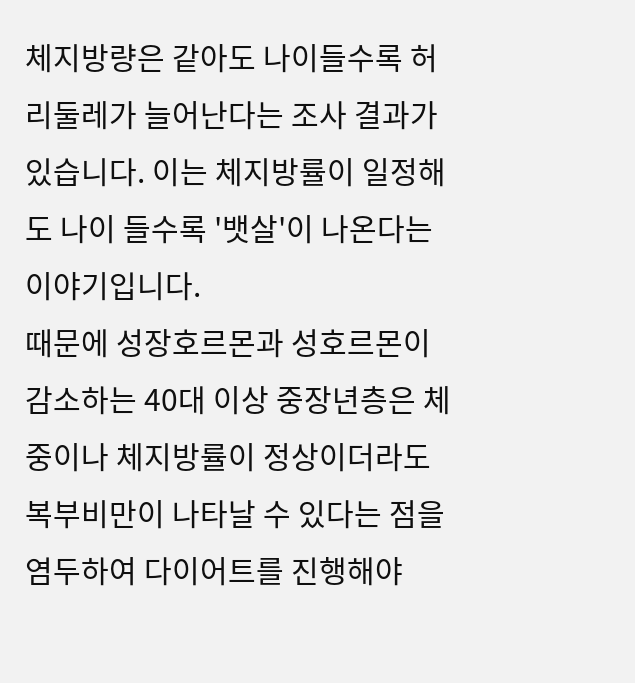체지방량은 같아도 나이들수록 허리둘레가 늘어난다는 조사 결과가 있습니다. 이는 체지방률이 일정해도 나이 들수록 '뱃살'이 나온다는 이야기입니다.
때문에 성장호르몬과 성호르몬이 감소하는 40대 이상 중장년층은 체중이나 체지방률이 정상이더라도 복부비만이 나타날 수 있다는 점을 염두하여 다이어트를 진행해야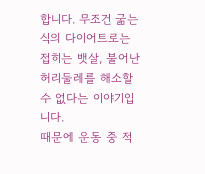합니다. 무조건 굶는 식의 다이어트로는 접히는 뱃살, 불어난 허리둘레를 해소할 수 없다는 이야기입니다.
때문에 운동 중 적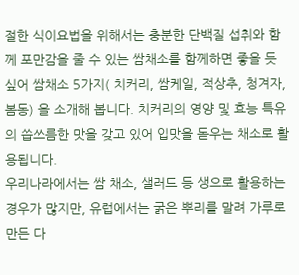절한 식이요법을 위해서는 충분한 단백질 섭취와 함께 포만감을 줄 수 있는 쌈채소를 함께하면 좋을 듯 싶어 쌈채소 5가지( 치커리, 쌈케일, 적상추, 청겨자, 봄동) 을 소개해 봅니다. 치커리의 영양 및 효능 특유의 씁쓰름한 맛을 갖고 있어 입맛을 돋우는 채소로 활용됩니다.
우리나라에서는 쌈 채소, 샐러드 등 생으로 활용하는 경우가 많지만, 유럽에서는 굵은 뿌리를 말려 가루로 만든 다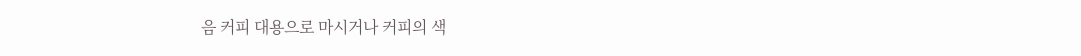음 커피 대용으로 마시거나 커피의 색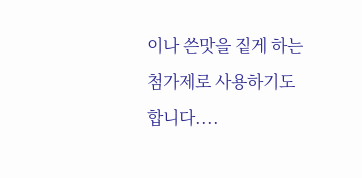이나 쓴맛을 짙게 하는 첨가제로 사용하기도 합니다....